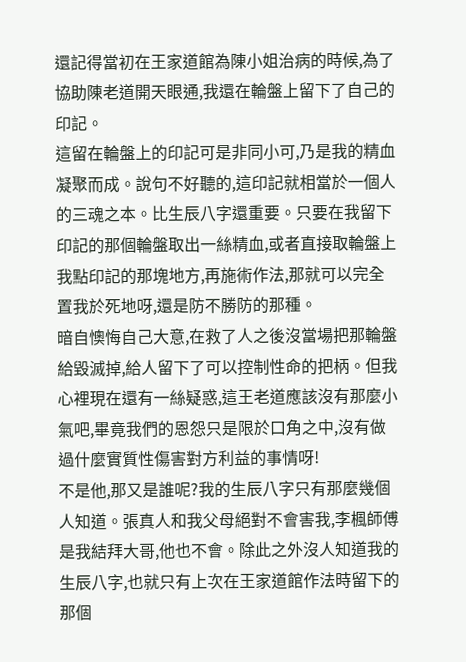還記得當初在王家道館為陳小姐治病的時候,為了協助陳老道開天眼通,我還在輪盤上留下了自己的印記。
這留在輪盤上的印記可是非同小可,乃是我的精血凝聚而成。說句不好聽的,這印記就相當於一個人的三魂之本。比生辰八字還重要。只要在我留下印記的那個輪盤取出一絲精血,或者直接取輪盤上我點印記的那塊地方,再施術作法,那就可以完全置我於死地呀,還是防不勝防的那種。
暗自懊悔自己大意,在救了人之後沒當場把那輪盤給毀滅掉,給人留下了可以控制性命的把柄。但我心裡現在還有一絲疑惑,這王老道應該沒有那麼小氣吧,畢竟我們的恩怨只是限於口角之中,沒有做過什麼實質性傷害對方利益的事情呀!
不是他,那又是誰呢?我的生辰八字只有那麼幾個人知道。張真人和我父母絕對不會害我,李楓師傅是我結拜大哥,他也不會。除此之外沒人知道我的生辰八字,也就只有上次在王家道館作法時留下的那個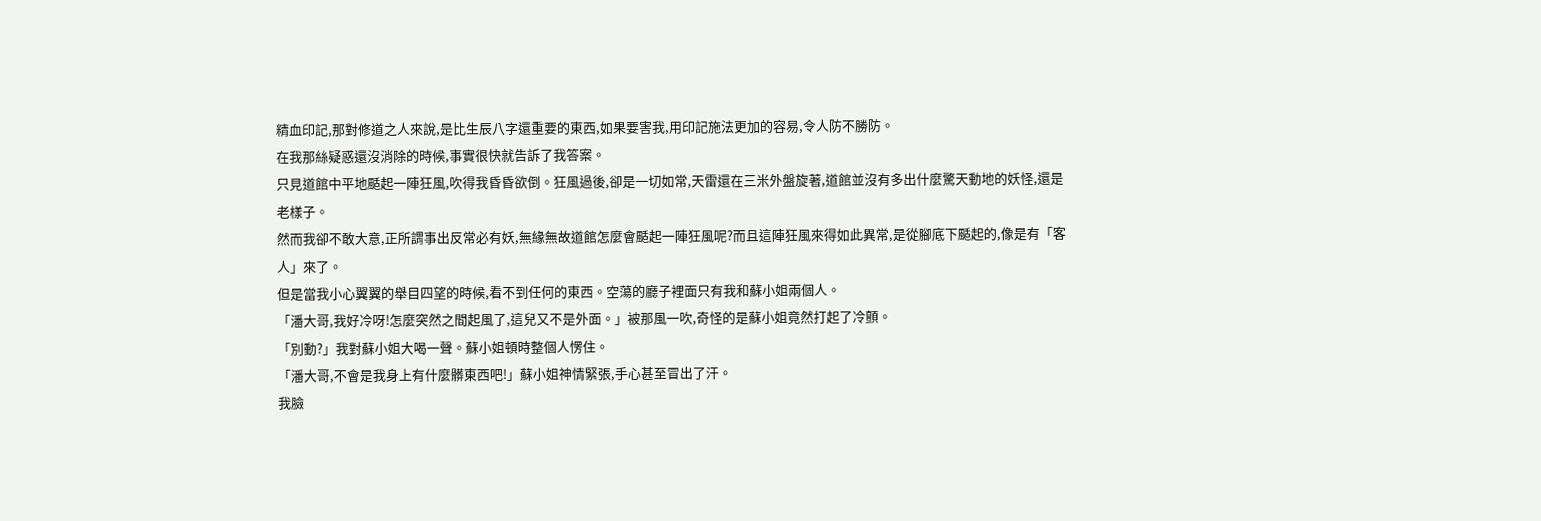精血印記,那對修道之人來說,是比生辰八字還重要的東西,如果要害我,用印記施法更加的容易,令人防不勝防。
在我那絲疑惑還沒消除的時候,事實很快就告訴了我答案。
只見道館中平地颳起一陣狂風,吹得我昏昏欲倒。狂風過後,卻是一切如常,天雷還在三米外盤旋著,道館並沒有多出什麼驚天動地的妖怪,還是老樣子。
然而我卻不敢大意,正所謂事出反常必有妖,無緣無故道館怎麼會颳起一陣狂風呢?而且這陣狂風來得如此異常,是從腳底下颳起的,像是有「客人」來了。
但是當我小心翼翼的舉目四望的時候,看不到任何的東西。空蕩的廳子裡面只有我和蘇小姐兩個人。
「潘大哥,我好冷呀!怎麼突然之間起風了,這兒又不是外面。」被那風一吹,奇怪的是蘇小姐竟然打起了冷顫。
「別動?」我對蘇小姐大喝一聲。蘇小姐頓時整個人愣住。
「潘大哥,不會是我身上有什麼髒東西吧!」蘇小姐神情緊張,手心甚至冒出了汗。
我臉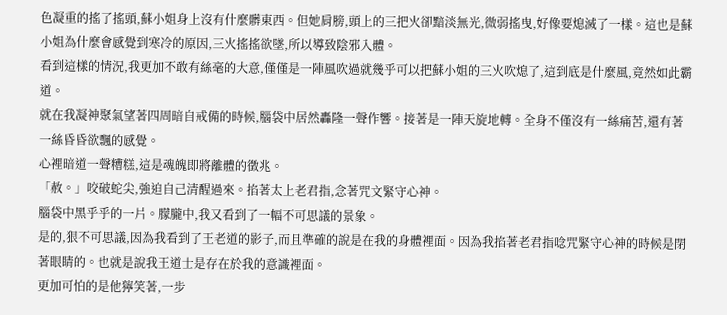色凝重的搖了搖頭,蘇小姐身上沒有什麼髒東西。但她肩膀,頭上的三把火卻黯淡無光,微弱搖曳,好像要熄滅了一樣。這也是蘇小姐為什麼會感覺到寒冷的原因,三火搖搖欲墜,所以導致陰邪入體。
看到這樣的情況,我更加不敢有絲毫的大意,僅僅是一陣風吹過就幾乎可以把蘇小姐的三火吹熄了,這到底是什麼風,竟然如此霸道。
就在我凝神聚氣望著四周暗自戒備的時候,腦袋中居然轟隆一聲作響。接著是一陣天旋地轉。全身不僅沒有一絲痛苦,還有著一絲昏昏欲飄的感覺。
心裡暗道一聲糟糕,這是魂魄即將離體的徵兆。
「赦。」咬破蛇尖,強迫自己清醒過來。掐著太上老君指,念著咒文緊守心神。
腦袋中黑乎乎的一片。朦朧中,我又看到了一幅不可思議的景象。
是的,狠不可思議,因為我看到了王老道的影子,而且準確的說是在我的身體裡面。因為我掐著老君指唸咒緊守心神的時候是閉著眼睛的。也就是說我王道士是存在於我的意識裡面。
更加可怕的是他獰笑著,一步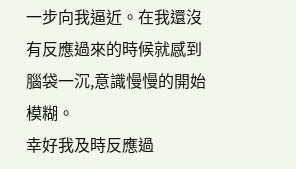一步向我逼近。在我還沒有反應過來的時候就感到腦袋一沉,意識慢慢的開始模糊。
幸好我及時反應過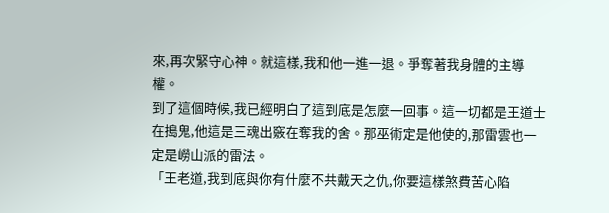來,再次緊守心神。就這樣,我和他一進一退。爭奪著我身體的主導權。
到了這個時候,我已經明白了這到底是怎麼一回事。這一切都是王道士在搗鬼,他這是三魂出竅在奪我的舍。那巫術定是他使的,那雷雲也一定是嶗山派的雷法。
「王老道,我到底與你有什麼不共戴天之仇,你要這樣煞費苦心陷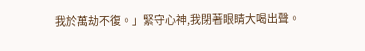我於萬劫不復。」緊守心神,我閉著眼睛大喝出聲。